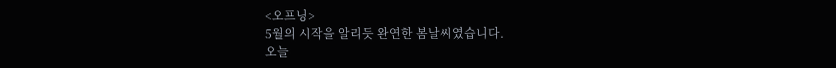<오프닝>
5월의 시작을 알리듯 완연한 봄날씨였습니다.
오늘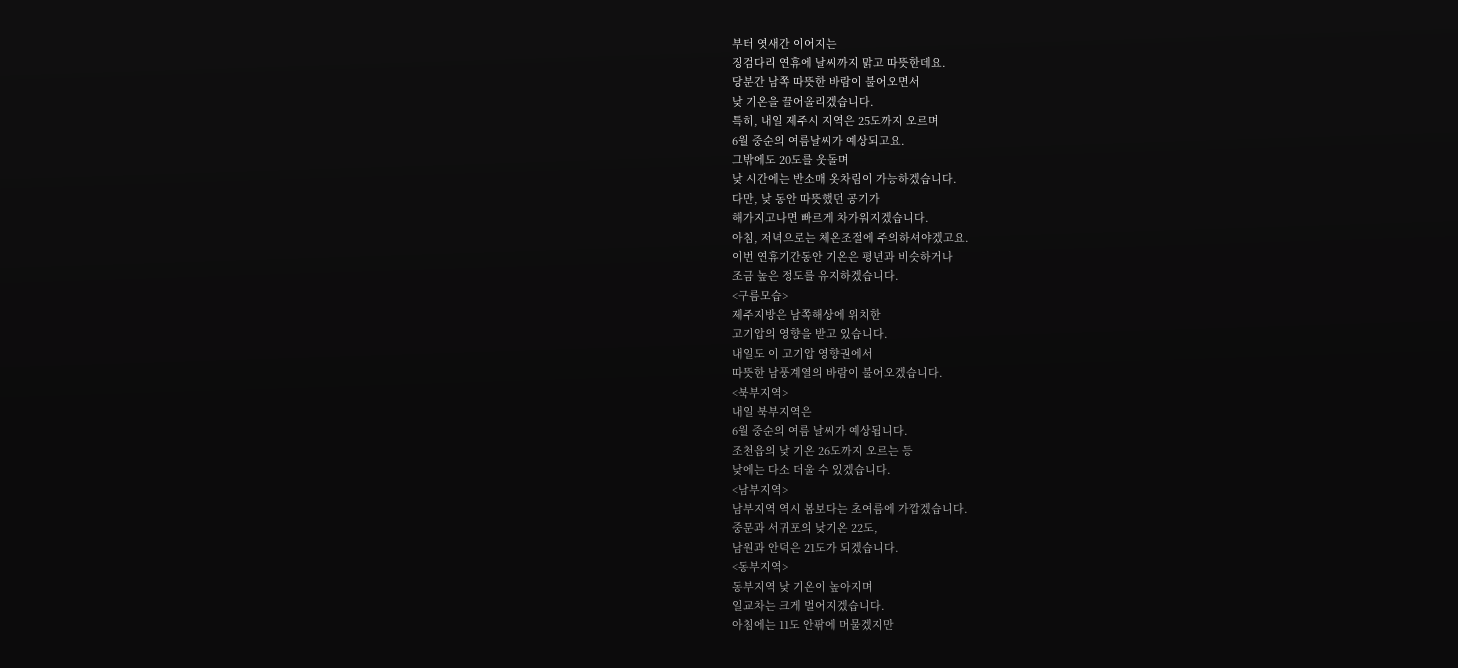부터 엿새간 이어지는
징검다리 연휴에 날씨까지 맑고 따뜻한데요.
당분간 남쪽 따뜻한 바람이 불어오면서
낮 기온을 끌어올리겠습니다.
특히, 내일 제주시 지역은 25도까지 오르며
6월 중순의 여름날씨가 예상되고요.
그밖에도 20도를 웃돌며
낮 시간에는 반소매 옷차림이 가능하겠습니다.
다만, 낮 동안 따뜻했던 공기가
해가지고나면 빠르게 차가워지겠습니다.
아침, 저녁으로는 체온조절에 주의하셔야겠고요.
이번 연휴기간동안 기온은 평년과 비슷하거나
조금 높은 정도를 유지하겠습니다.
<구름모습>
제주지방은 남쪽해상에 위치한
고기압의 영향을 받고 있습니다.
내일도 이 고기압 영향권에서
따뜻한 남풍계열의 바람이 불어오겠습니다.
<북부지역>
내일 북부지역은
6월 중순의 여름 날씨가 예상됩니다.
조천읍의 낮 기온 26도까지 오르는 등
낮에는 다소 더울 수 있겠습니다.
<남부지역>
남부지역 역시 봄보다는 초여름에 가깝겠습니다.
중문과 서귀포의 낮기온 22도,
남원과 안덕은 21도가 되겠습니다.
<동부지역>
동부지역 낮 기온이 높아지며
일교차는 크게 벌어지겠습니다.
아침에는 11도 안팎에 머물겠지만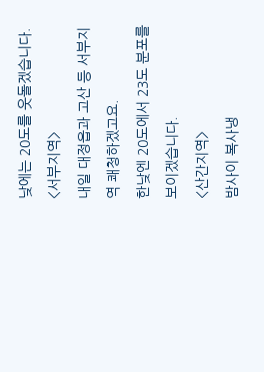낮에는 20도를 웃돌겠습니다.
<서부지역>
내일 대정읍과 고산 등 서부지역 쾌청하겠고요.
한낮엔 20도에서 23도 분포를 보이겠습니다.
<산간지역>
밤사이 복사냉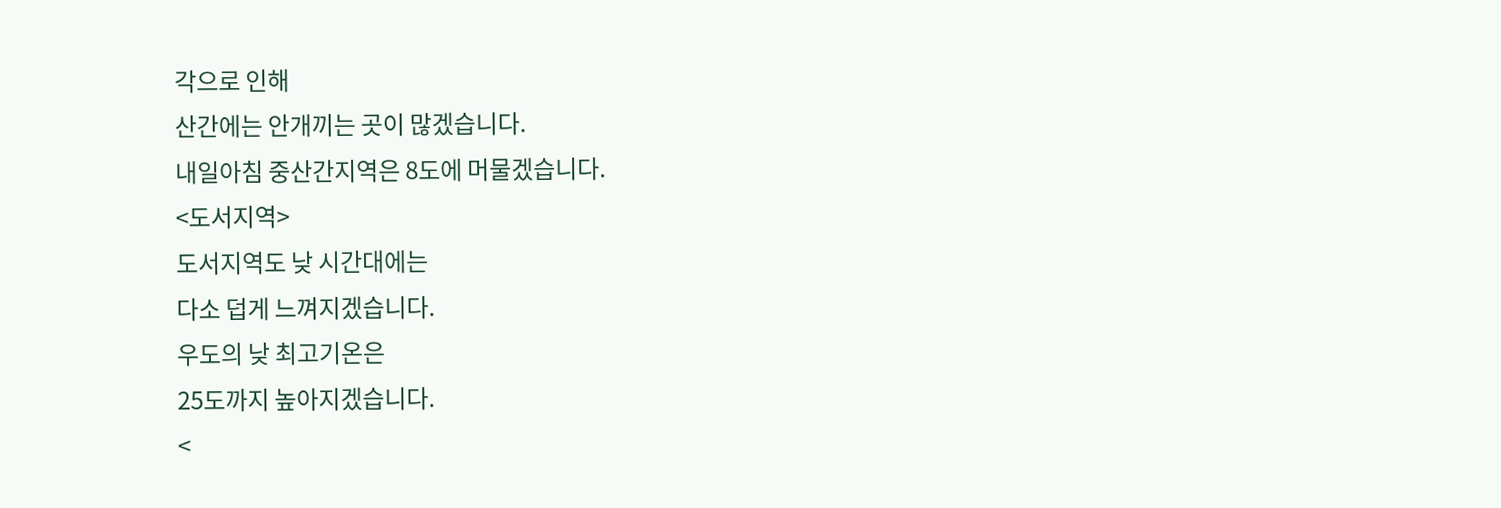각으로 인해
산간에는 안개끼는 곳이 많겠습니다.
내일아침 중산간지역은 8도에 머물겠습니다.
<도서지역>
도서지역도 낮 시간대에는
다소 덥게 느껴지겠습니다.
우도의 낮 최고기온은
25도까지 높아지겠습니다.
<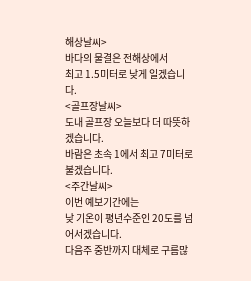해상날씨>
바다의 물결은 전해상에서
최고 1.5미터로 낮게 일겠습니다.
<골프장날씨>
도내 골프장 오늘보다 더 따뜻하겠습니다.
바람은 초속 1에서 최고 7미터로 불겠습니다.
<주간날씨>
이번 예보기간에는
낮 기온이 평년수준인 20도를 넘어서겠습니다.
다음주 중반까지 대체로 구름많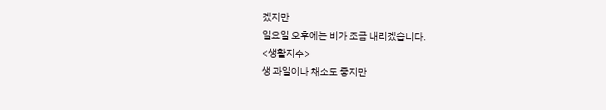겠지만
일요일 오후에는 비가 조금 내리겠습니다.
<생활지수>
생 과일이나 채소도 좋지만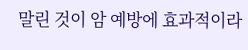말린 것이 암 예방에 효과적이라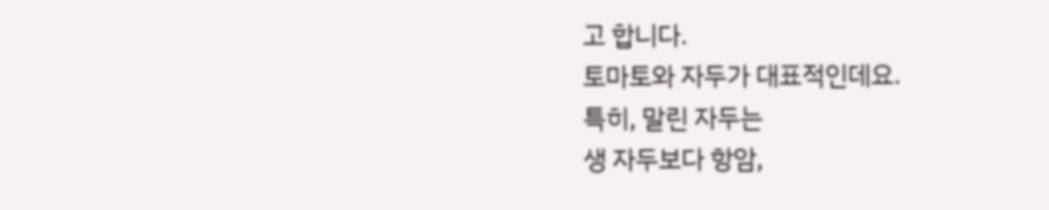고 합니다.
토마토와 자두가 대표적인데요.
특히, 말린 자두는
생 자두보다 항암,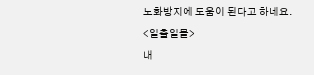노화방지에 도움이 된다고 하네요.
<일출일몰>
내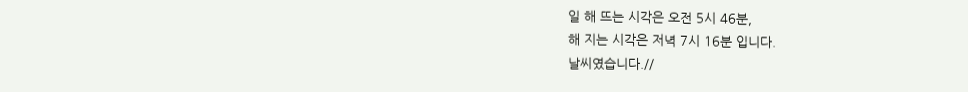일 해 뜨는 시각은 오전 5시 46분,
해 지는 시각은 저녁 7시 16분 입니다.
날씨였습니다.//